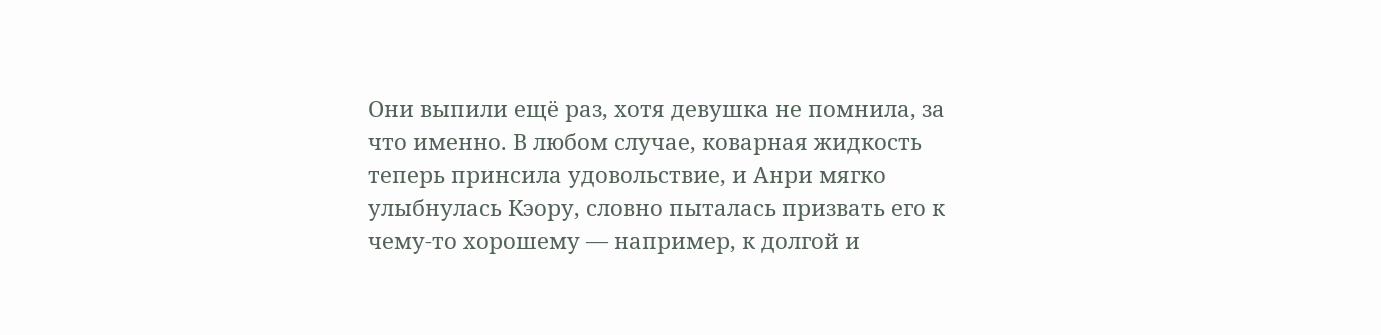Они выпили ещё раз, хотя девушка не помнила, за что именно. В любом случае, коварная жидкость теперь принсила удовольствие, и Анри мягко улыбнулась Кэору, словно пыталась призвать его к чему-то хорошему — например, к долгой и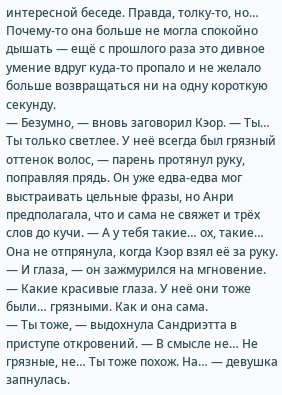интересной беседе. Правда, толку-то, но… Почему-то она больше не могла спокойно дышать — ещё с прошлого раза это дивное умение вдруг куда-то пропало и не желало больше возвращаться ни на одну короткую секунду.
— Безумно, — вновь заговорил Кэор. — Ты… Ты только светлее. У неё всегда был грязный оттенок волос, — парень протянул руку, поправляя прядь. Он уже едва-едва мог выстраивать цельные фразы, но Анри предполагала, что и сама не свяжет и трёх слов до кучи. — А у тебя такие… ох, такие…
Она не отпрянула, когда Кэор взял её за руку.
— И глаза, — он зажмурился на мгновение. — Какие красивые глаза. У неё они тоже были… грязными. Как и она сама.
— Ты тоже, — выдохнула Сандриэтта в приступе откровений. — В смысле не… Не грязные, не… Ты тоже похож. На… — девушка запнулась.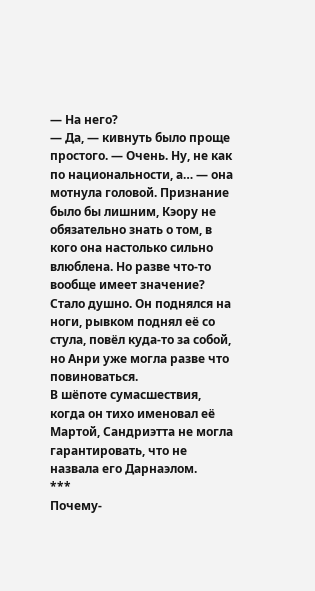— На него?
— Да, — кивнуть было проще простого. — Очень. Ну, не как по национальности, а… — она мотнула головой. Признание было бы лишним, Кэору не обязательно знать о том, в кого она настолько сильно влюблена. Но разве что-то вообще имеет значение?
Стало душно. Он поднялся на ноги, рывком поднял её со стула, повёл куда-то за собой, но Анри уже могла разве что повиноваться.
В шёпоте сумасшествия, когда он тихо именовал её Мартой, Сандриэтта не могла гарантировать, что не назвала его Дарнаэлом.
***
Почему-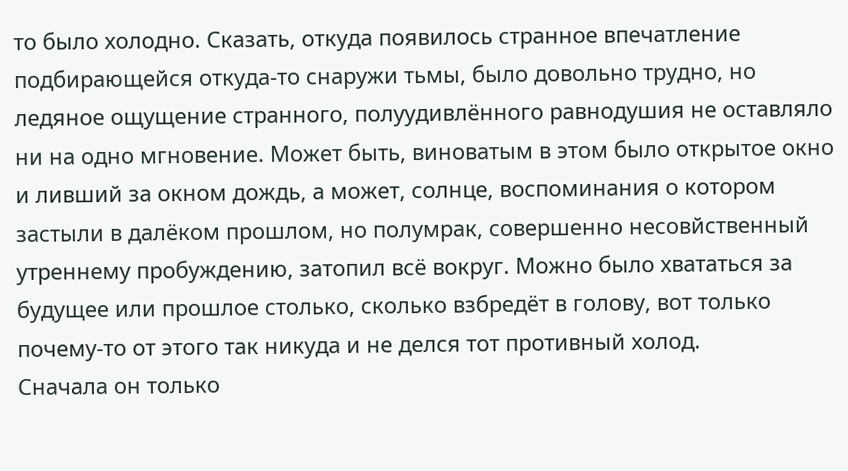то было холодно. Сказать, откуда появилось странное впечатление подбирающейся откуда-то снаружи тьмы, было довольно трудно, но ледяное ощущение странного, полуудивлённого равнодушия не оставляло ни на одно мгновение. Может быть, виноватым в этом было открытое окно и ливший за окном дождь, а может, солнце, воспоминания о котором застыли в далёком прошлом, но полумрак, совершенно несовйственный утреннему пробуждению, затопил всё вокруг. Можно было хвататься за будущее или прошлое столько, сколько взбредёт в голову, вот только почему-то от этого так никуда и не делся тот противный холод.
Сначала он только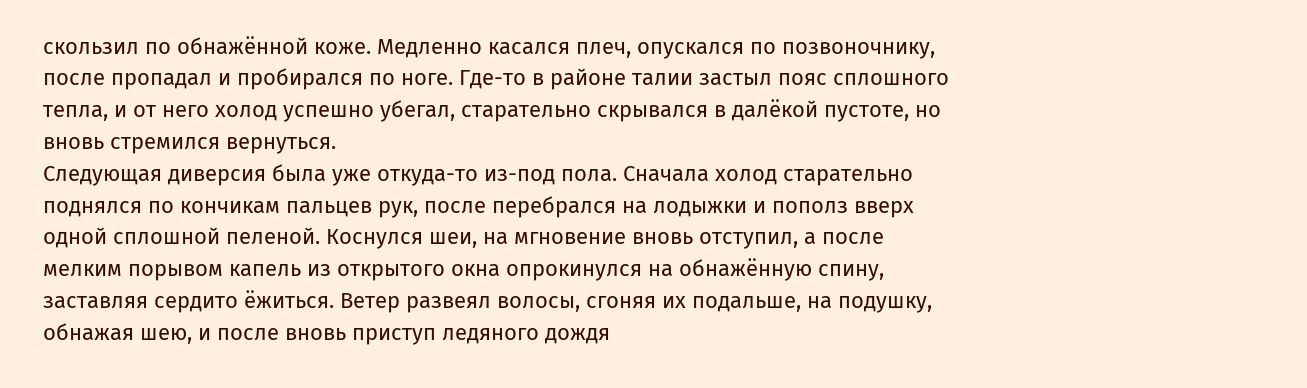скользил по обнажённой коже. Медленно касался плеч, опускался по позвоночнику, после пропадал и пробирался по ноге. Где-то в районе талии застыл пояс сплошного тепла, и от него холод успешно убегал, старательно скрывался в далёкой пустоте, но вновь стремился вернуться.
Следующая диверсия была уже откуда-то из-под пола. Сначала холод старательно поднялся по кончикам пальцев рук, после перебрался на лодыжки и пополз вверх одной сплошной пеленой. Коснулся шеи, на мгновение вновь отступил, а после мелким порывом капель из открытого окна опрокинулся на обнажённую спину, заставляя сердито ёжиться. Ветер развеял волосы, сгоняя их подальше, на подушку, обнажая шею, и после вновь приступ ледяного дождя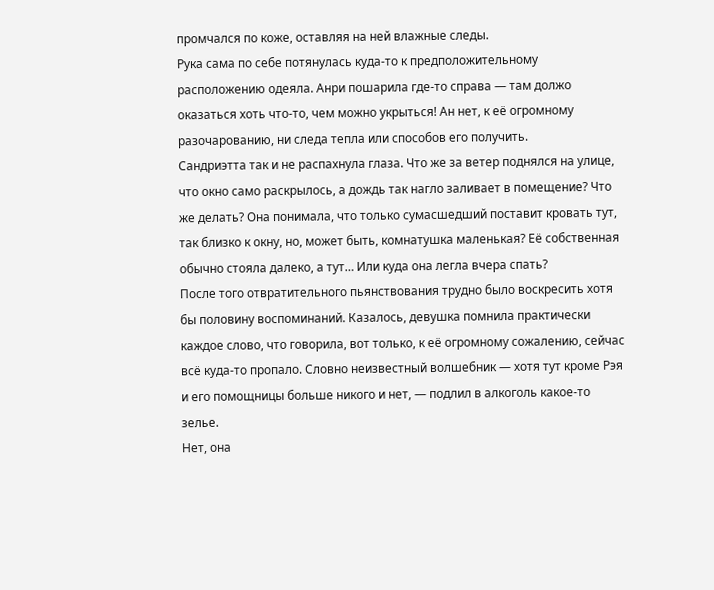промчался по коже, оставляя на ней влажные следы.
Рука сама по себе потянулась куда-то к предположительному расположению одеяла. Анри пошарила где-то справа — там должо оказаться хоть что-то, чем можно укрыться! Ан нет, к её огромному разочарованию, ни следа тепла или способов его получить.
Сандриэтта так и не распахнула глаза. Что же за ветер поднялся на улице, что окно само раскрылось, а дождь так нагло заливает в помещение? Что же делать? Она понимала, что только сумасшедший поставит кровать тут, так близко к окну, но, может быть, комнатушка маленькая? Её собственная обычно стояла далеко, а тут… Или куда она легла вчера спать?
После того отвратительного пьянствования трудно было воскресить хотя бы половину воспоминаний. Казалось, девушка помнила практически каждое слово, что говорила, вот только, к её огромному сожалению, сейчас всё куда-то пропало. Словно неизвестный волшебник — хотя тут кроме Рэя и его помощницы больше никого и нет, — подлил в алкоголь какое-то зелье.
Нет, она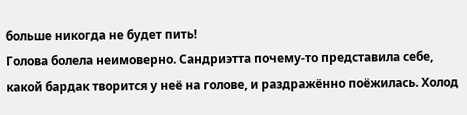больше никогда не будет пить!
Голова болела неимоверно. Сандриэтта почему-то представила себе, какой бардак творится у неё на голове, и раздражённо поёжилась. Холод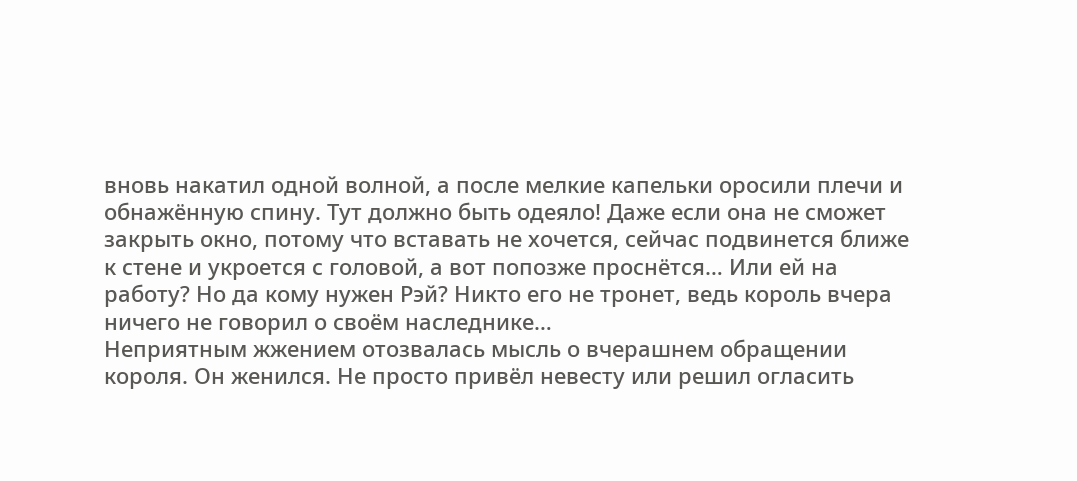вновь накатил одной волной, а после мелкие капельки оросили плечи и обнажённую спину. Тут должно быть одеяло! Даже если она не сможет закрыть окно, потому что вставать не хочется, сейчас подвинется ближе к стене и укроется с головой, а вот попозже проснётся… Или ей на работу? Но да кому нужен Рэй? Никто его не тронет, ведь король вчера ничего не говорил о своём наследнике…
Неприятным жжением отозвалась мысль о вчерашнем обращении короля. Он женился. Не просто привёл невесту или решил огласить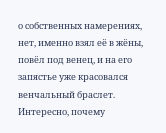о собственных намерениях, нет, именно взял её в жёны, повёл под венец, и на его запястье уже красовался венчальный браслет. Интересно, почему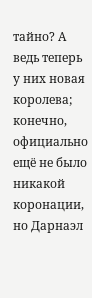тайно? А ведь теперь у них новая королева; конечно, официально ещё не было никакой коронации, но Дарнаэл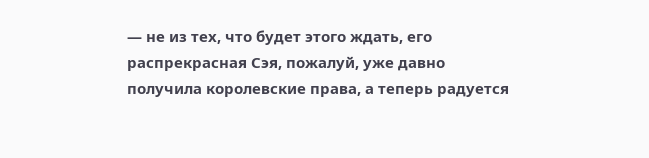— не из тех, что будет этого ждать, его распрекрасная Сэя, пожалуй, уже давно получила королевские права, а теперь радуется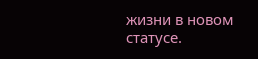жизни в новом статусе.